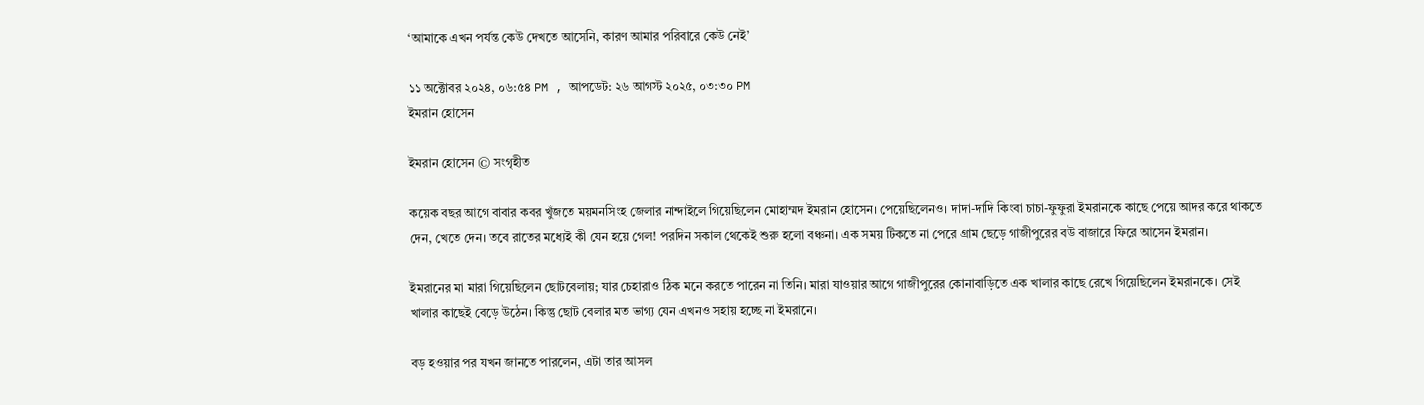‘আমাকে এখন পর্যন্ত কেউ দেখতে আসেনি, কারণ আমার পরিবারে কেউ নেই’

১১ অক্টোবর ২০২৪, ০৬:৫৪ PM , আপডেট: ২৬ আগস্ট ২০২৫, ০৩:৩০ PM
ইমরান হোসেন

ইমরান হোসেন © সংগৃহীত

কয়েক বছর আগে বাবার কবর খুঁজতে ময়মনসিংহ জেলার নান্দাইলে গিয়েছিলেন মোহাম্মদ ইমরান হোসেন। পেয়েছিলেনও। দাদা-দাদি কিংবা চাচা-ফুফুরা ইমরানকে কাছে পেয়ে আদর করে থাকতে দেন, খেতে দেন। তবে রাতের মধ্যেই কী যেন হয়ে গেল! পরদিন সকাল থেকেই শুরু হলো বঞ্চনা। এক সময় টিকতে না পেরে গ্রাম ছেড়ে গাজীপুরের বউ বাজারে ফিরে আসেন ইমরান।

ইমরানের মা মারা গিয়েছিলেন ছোটবেলায়; যার চেহারাও ঠিক মনে করতে পারেন না তিনি। মারা যাওয়ার আগে গাজীপুরের কোনাবাড়িতে এক খালার কাছে রেখে গিয়েছিলেন ইমরানকে। সেই খালার কাছেই বেড়ে উঠেন। কিন্তু ছোট বেলার মত ভাগ্য যেন এখনও সহায় হচ্ছে না ইমরানে।

বড় হওয়ার পর যখন জানতে পারলেন, এটা তার আসল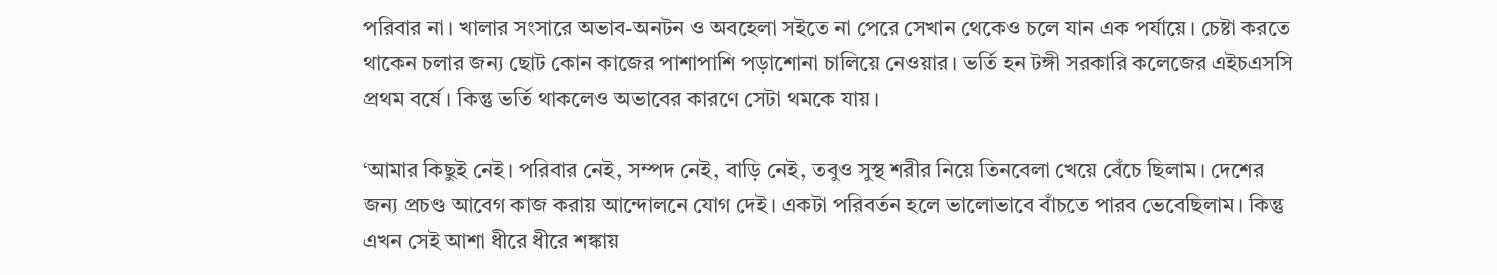পরিবার না। খালার সংসারে অভাব-অনটন ও অবহেলা সইতে না পেরে সেখান থেকেও চলে যান এক পর্যায়ে। চেষ্টা করতে থাকেন চলার জন্য ছোট কোন কাজের পাশাপাশি পড়াশোনা চালিয়ে নেওয়ার। ভর্তি হন টঙ্গী সরকারি কলেজের এইচএসসি প্রথম বর্ষে। কিন্তু ভর্তি থাকলেও অভাবের কারণে সেটা থমকে যায়।

‘আমার কিছুই নেই। পরিবার নেই, সম্পদ নেই, বাড়ি নেই, তবুও সুস্থ শরীর নিয়ে তিনবেলা খেয়ে বেঁচে ছিলাম। দেশের জন্য প্রচণ্ড আবেগ কাজ করায় আন্দোলনে যোগ দেই। একটা পরিবর্তন হলে ভালোভাবে বাঁচতে পারব ভেবেছিলাম। কিন্তু এখন সেই আশা ধীরে ধীরে শঙ্কায়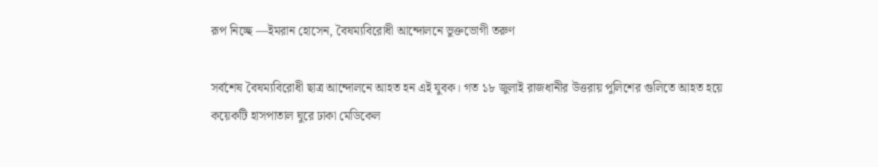রূপ নিচ্ছে —ইমরান হোসেন, বৈষম্যবিরোধী আন্দোলনে ভুক্তভোগী তরুণ

সর্বশেষ বৈষম্যবিরোধী ছাত্র আন্দোলনে আহত হন এই যুবক। গত ১৮ জুলাই রাজধানীর উত্তরায় পুলিশের গুলিতে আহত হয়ে কয়েকটি হাসপাতাল ঘুরে ঢাকা মেডিকেল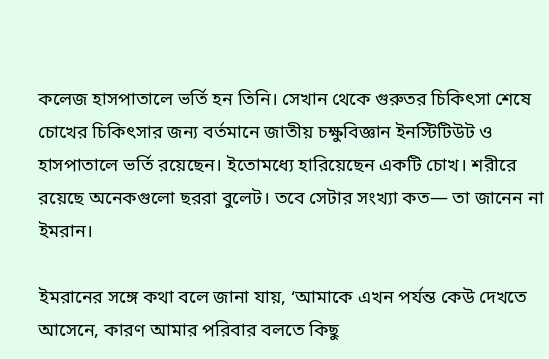কলেজ হাসপাতালে ভর্তি হন তিনি। সেখান থেকে গুরুতর চিকিৎসা শেষে চোখের চিকিৎসার জন্য বর্তমানে জাতীয় চক্ষুবিজ্ঞান ইনস্টিটিউট ও হাসপাতালে ভর্তি রয়েছেন। ইতোমধ্যে হারিয়েছেন একটি চোখ। শরীরে রয়েছে অনেকগুলো ছররা বুলেট। তবে সেটার সংখ্যা কত— তা জানেন না ইমরান।

ইমরানের সঙ্গে কথা বলে জানা যায়, ‘আমাকে এখন পর্যন্ত কেউ দেখতে আসেনে, কারণ আমার পরিবার বলতে কিছু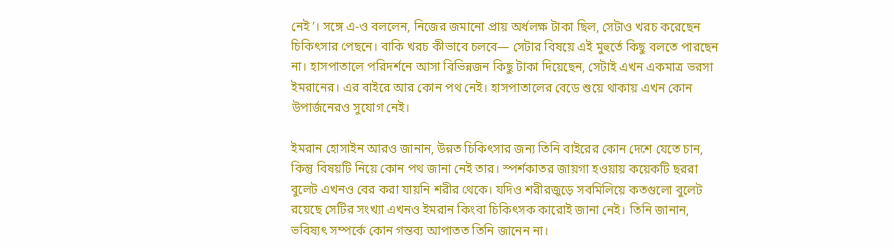নেই’। সঙ্গে এ-ও বললেন, নিজের জমানো প্রায় অর্ধলক্ষ টাকা ছিল, সেটাও খরচ করেছেন চিকিৎসার পেছনে। বাকি খরচ কীভাবে চলবে— সেটার বিষয়ে এই মুহুর্তে কিছু বলতে পারছেন না। হাসপাতালে পরিদর্শনে আসা বিভিন্নজন কিছু টাকা দিয়েছেন, সেটাই এখন একমাত্র ভরসা ইমরানের। এর বাইরে আর কোন পথ নেই। হাসপাতালের বেডে শুয়ে থাকায় এখন কোন উপার্জনেরও সুযোগ নেই।

ইমরান হোসাইন আরও জানান, উন্নত চিকিৎসার জন্য তিনি বাইরের কোন দেশে যেতে চান, কিন্তু বিষয়টি নিয়ে কোন পথ জানা নেই তার। স্পর্শকাতর জায়গা হওয়ায় কয়েকটি ছররা বুলেট এখনও বের করা যায়নি শরীর থেকে। যদিও শরীরজুড়ে সবমিলিয়ে কতগুলো বুলেট রয়েছে সেটির সংখ্যা এখনও ইমরান কিংবা চিকিৎসক কারোই জানা নেই। তিনি জানান, ভবিষ্যৎ সম্পর্কে কোন গন্তব্য আপাতত তিনি জানেন না।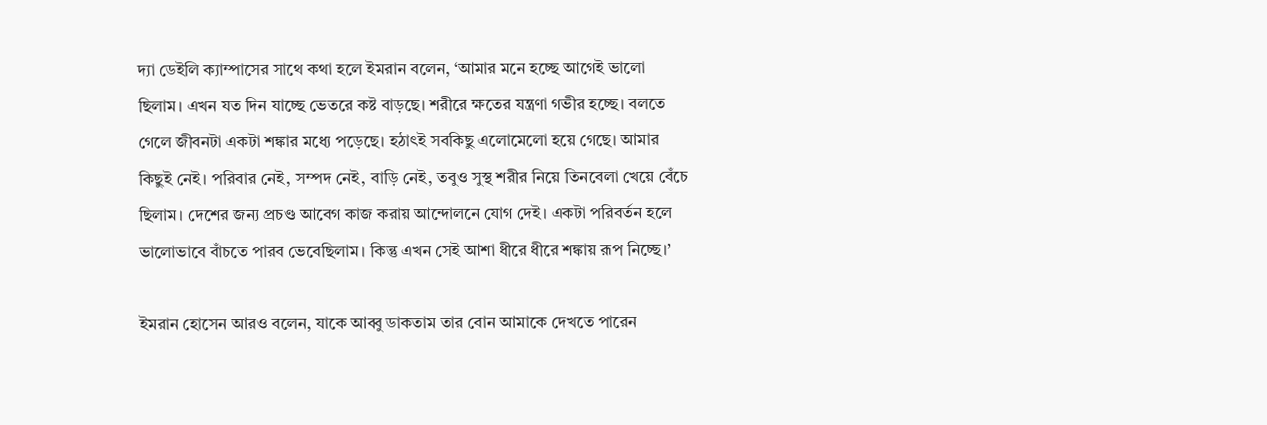দ্যা ডেইলি ক্যাম্পাসের সাথে কথা হলে ইমরান বলেন, ‘আমার মনে হচ্ছে আগেই ভালো ছিলাম। এখন যত দিন যাচ্ছে ভেতরে কষ্ট বাড়ছে। শরীরে ক্ষতের যন্ত্রণা গভীর হচ্ছে। বলতে গেলে জীবনটা একটা শঙ্কার মধ্যে পড়েছে। হঠাৎই সবকিছু এলোমেলো হয়ে গেছে। আমার কিছুই নেই। পরিবার নেই, সম্পদ নেই, বাড়ি নেই, তবুও সুস্থ শরীর নিয়ে তিনবেলা খেয়ে বেঁচে ছিলাম। দেশের জন্য প্রচণ্ড আবেগ কাজ করায় আন্দোলনে যোগ দেই। একটা পরিবর্তন হলে ভালোভাবে বাঁচতে পারব ভেবেছিলাম। কিন্তু এখন সেই আশা ধীরে ধীরে শঙ্কায় রূপ নিচ্ছে।’

ইমরান হোসেন আরও বলেন, যাকে আব্বু ডাকতাম তার বোন আমাকে দেখতে পারেন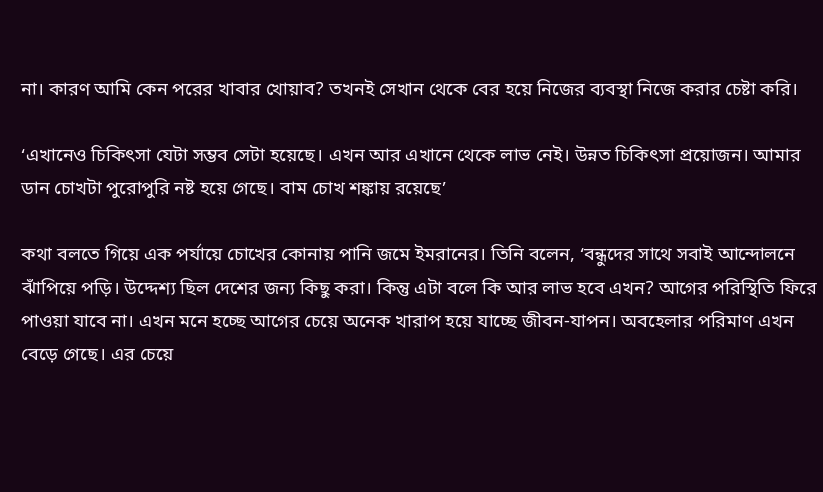না। কারণ আমি কেন পরের খাবার খোয়াব? তখনই সেখান থেকে বের হয়ে নিজের ব্যবস্থা নিজে করার চেষ্টা করি।

‘এখানেও চিকিৎসা যেটা সম্ভব সেটা হয়েছে। এখন আর এখানে থেকে লাভ নেই। উন্নত চিকিৎসা প্রয়োজন। আমার ডান চোখটা পুরোপুরি নষ্ট হয়ে গেছে। বাম চোখ শঙ্কায় রয়েছে’

কথা বলতে গিয়ে এক পর্যায়ে চোখের কোনায় পানি জমে ইমরানের। তিনি বলেন, ‘বন্ধুদের সাথে সবাই আন্দোলনে ঝাঁপিয়ে পড়ি। উদ্দেশ্য ছিল দেশের জন্য কিছু করা। কিন্তু এটা বলে কি আর লাভ হবে এখন? আগের পরিস্থিতি ফিরে পাওয়া যাবে না। এখন মনে হচ্ছে আগের চেয়ে অনেক খারাপ হয়ে যাচ্ছে জীবন-যাপন। অবহেলার পরিমাণ এখন বেড়ে গেছে। এর চেয়ে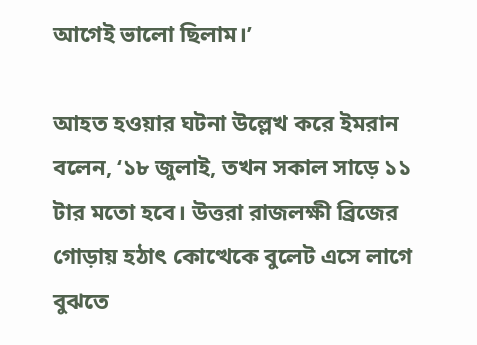আগেই ভালো ছিলাম।’

আহত হওয়ার ঘটনা উল্লেখ করে ইমরান বলেন, ‘১৮ জুলাই, তখন সকাল সাড়ে ১১ টার মতো হবে। উত্তরা রাজলক্ষী ব্রিজের গোড়ায় হঠাৎ কোত্থেকে বুলেট এসে লাগে বুঝতে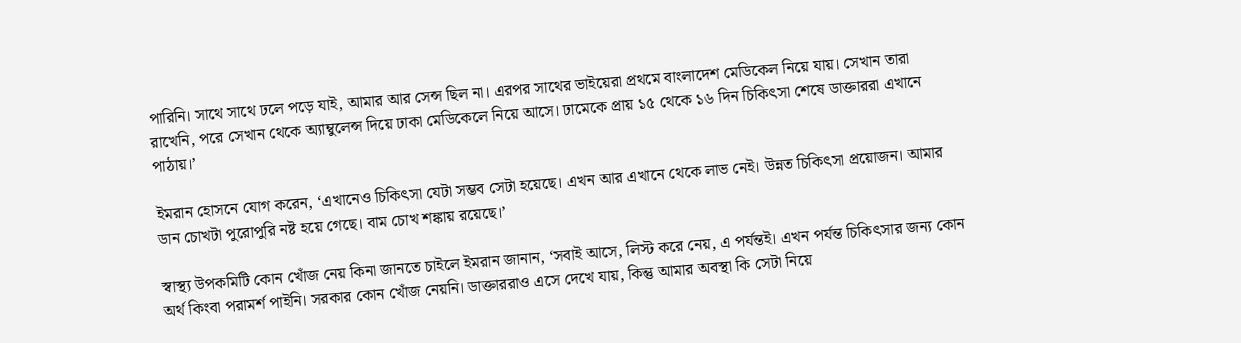পারিনি। সাথে সাথে ঢলে পড়ে যাই, আমার আর সেন্স ছিল না। এরপর সাথের ভাইয়েরা প্রথমে বাংলাদেশ মেডিকেল নিয়ে যায়। সেখান তারা রাখেনি, পরে সেখান থেকে অ্যাম্বুলেন্স দিয়ে ঢাকা মেডিকেলে নিয়ে আসে। ঢামেকে প্রায় ১৫ থেকে ১৬ দিন চিকিৎসা শেষে ডাক্তাররা এখানে পাঠায়।’

ইমরান হোসনে যোগ করেন, ‘এখানেও চিকিৎসা যেটা সম্ভব সেটা হয়েছে। এখন আর এখানে থেকে লাভ নেই। উন্নত চিকিৎসা প্রয়োজন। আমার ডান চোখটা পুরোপুরি নষ্ট হয়ে গেছে। বাম চোখ শঙ্কায় রয়েছে।’

স্বাস্থ্য উপকমিটি কোন খোঁজ নেয় কিনা জানতে চাইলে ইমরান জানান, ‘সবাই আসে, লিস্ট করে নেয়, এ পর্যন্তই। এখন পর্যন্ত চিকিৎসার জন্য কোন অর্থ কিংবা পরামর্শ পাইনি। সরকার কোন খোঁজ নেয়নি। ডাক্তাররাও এসে দেখে যায়, কিন্তু আমার অবস্থা কি সেটা নিয়ে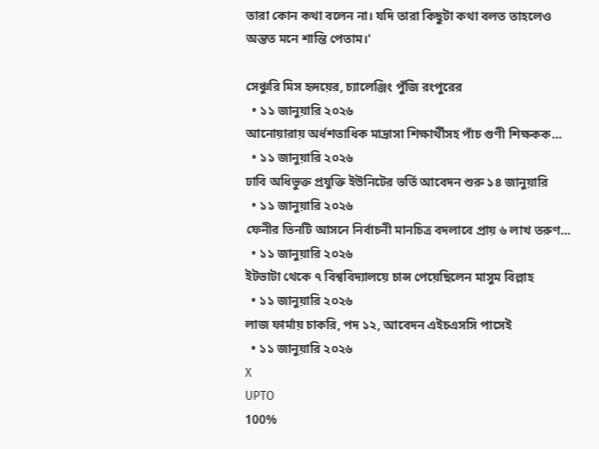তারা কোন কথা বলেন না। যদি তারা কিছুটা কথা বলত তাহলেও অন্তত মনে শান্তি পেতাম।’

সেঞ্চুরি মিস হৃদয়ের, চ্যালেঞ্জিং পুঁজি রংপুরের
  • ১১ জানুয়ারি ২০২৬
আনোয়ারায় অর্ধশতাধিক মাদ্রাসা শিক্ষার্থীসহ পাঁচ গুণী শিক্ষকক…
  • ১১ জানুয়ারি ২০২৬
ঢাবি অধিভুক্ত প্রযুক্তি ইউনিটের ভর্তি আবেদন শুরু ১৪ জানুয়ারি
  • ১১ জানুয়ারি ২০২৬
ফেনীর তিনটি আসনে নির্বাচনী মানচিত্র বদলাবে প্রায় ৬ লাখ তরুণ…
  • ১১ জানুয়ারি ২০২৬
ইটভাটা থেকে ৭ বিশ্ববিদ্যালয়ে চান্স পেয়েছিলেন মাসুম বিল্লাহ
  • ১১ জানুয়ারি ২০২৬
লাজ ফার্মায় চাকরি, পদ ১২, আবেদন এইচএসসি পাসেই
  • ১১ জানুয়ারি ২০২৬
X
UPTO
100%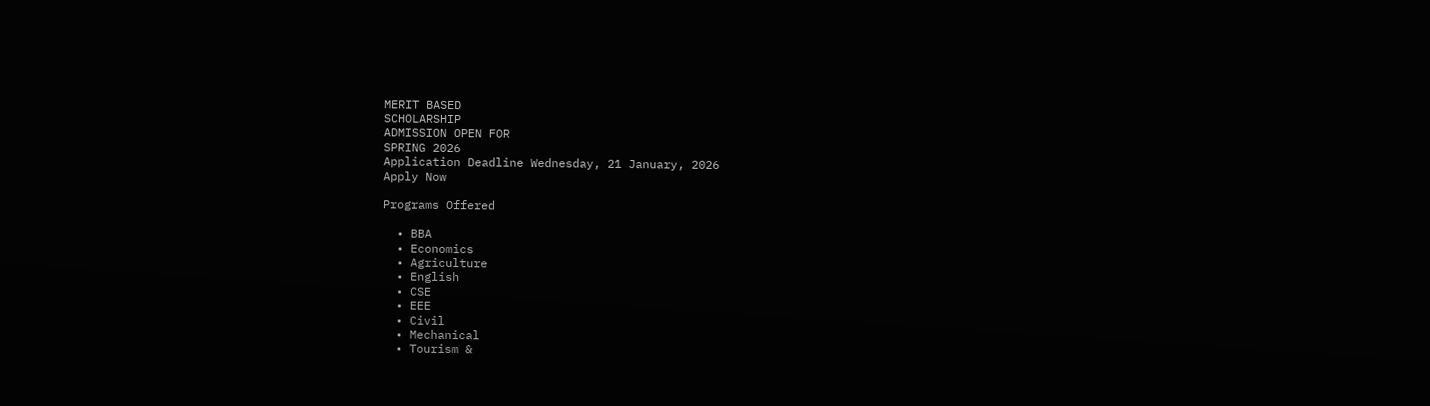MERIT BASED
SCHOLARSHIP
ADMISSION OPEN FOR
SPRING 2026
Application Deadline Wednesday, 21 January, 2026
Apply Now

Programs Offered

  • BBA
  • Economics
  • Agriculture
  • English
  • CSE
  • EEE
  • Civil
  • Mechanical
  • Tourism &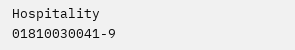Hospitality
01810030041-9